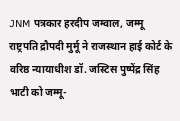JNM पत्रकार हरदीप जम्वाल, जम्मू
राष्ट्रपति द्रौपदी मुर्मू ने राजस्थान हाई कोर्ट के वरिष्ठ न्यायाधीश डॉ. जस्टिस पुष्पेंद्र सिंह भाटी को जम्मू-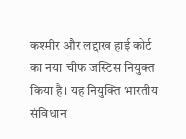कश्मीर और लद्दाख हाई कोर्ट का नया चीफ जस्टिस नियुक्त किया है। यह नियुक्ति भारतीय संविधान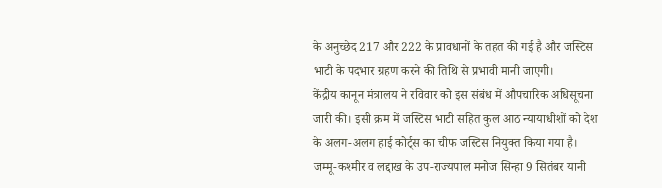के अनुच्छेद 217 और 222 के प्रावधानों के तहत की गई है और जस्टिस भाटी के पदभार ग्रहण करने की तिथि से प्रभावी मानी जाएगी।
केंद्रीय कानून मंत्रालय ने रविवार को इस संबंध में औपचारिक अधिसूचना जारी की। इसी क्रम में जस्टिस भाटी सहित कुल आठ न्यायाधीशों को देश के अलग-अलग हाई कोर्ट्स का चीफ जस्टिस नियुक्त किया गया है।
जम्मू-कश्मीर व लद्दाख के उप-राज्यपाल मनोज सिन्हा 9 सितंबर यानी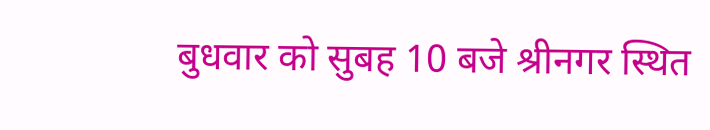बुधवार को सुबह 10 बजे श्रीनगर स्थित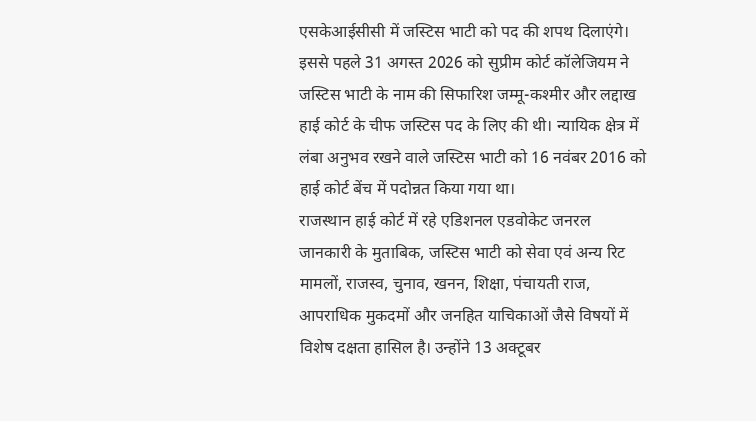एसकेआईसीसी में जस्टिस भाटी को पद की शपथ दिलाएंगे।
इससे पहले 31 अगस्त 2026 को सुप्रीम कोर्ट कॉलेजियम ने जस्टिस भाटी के नाम की सिफारिश जम्मू-कश्मीर और लद्दाख हाई कोर्ट के चीफ जस्टिस पद के लिए की थी। न्यायिक क्षेत्र में लंबा अनुभव रखने वाले जस्टिस भाटी को 16 नवंबर 2016 को हाई कोर्ट बेंच में पदोन्नत किया गया था।
राजस्थान हाई कोर्ट में रहे एडिशनल एडवोकेट जनरल
जानकारी के मुताबिक, जस्टिस भाटी को सेवा एवं अन्य रिट मामलों, राजस्व, चुनाव, खनन, शिक्षा, पंचायती राज, आपराधिक मुकदमों और जनहित याचिकाओं जैसे विषयों में विशेष दक्षता हासिल है। उन्होंने 13 अक्टूबर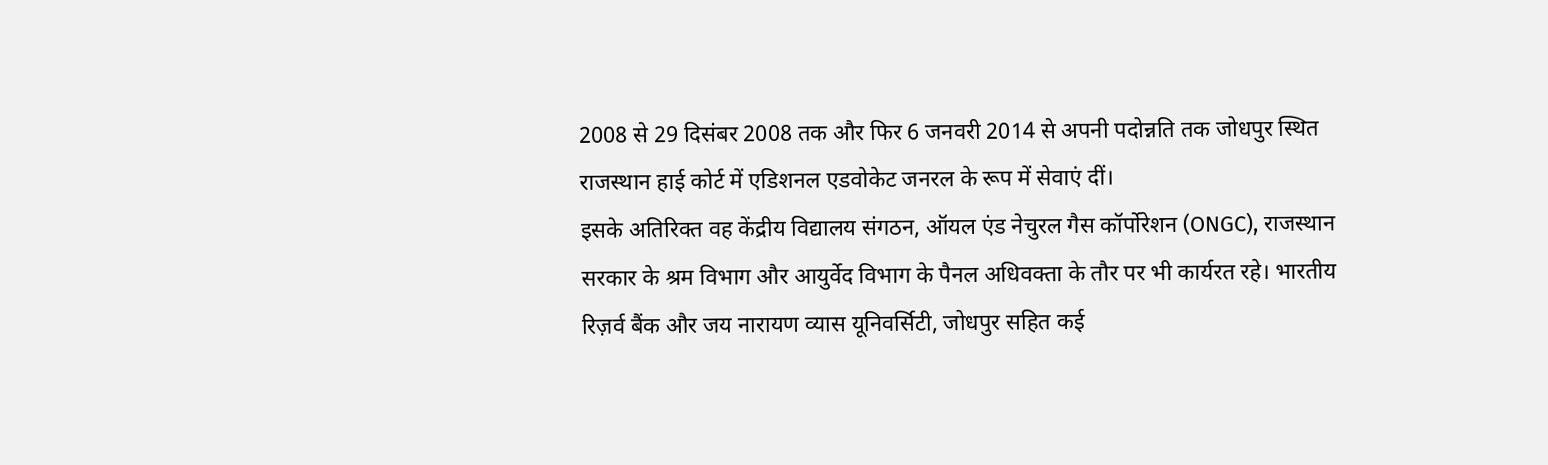2008 से 29 दिसंबर 2008 तक और फिर 6 जनवरी 2014 से अपनी पदोन्नति तक जोधपुर स्थित राजस्थान हाई कोर्ट में एडिशनल एडवोकेट जनरल के रूप में सेवाएं दीं।
इसके अतिरिक्त वह केंद्रीय विद्यालय संगठन, ऑयल एंड नेचुरल गैस कॉर्पोरेशन (ONGC), राजस्थान सरकार के श्रम विभाग और आयुर्वेद विभाग के पैनल अधिवक्ता के तौर पर भी कार्यरत रहे। भारतीय रिज़र्व बैंक और जय नारायण व्यास यूनिवर्सिटी, जोधपुर सहित कई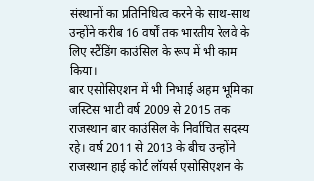संस्थानों का प्रतिनिधित्व करने के साथ-साथ उन्होंने करीब 16 वर्षों तक भारतीय रेलवे के लिए स्टैंडिंग काउंसिल के रूप में भी काम किया।
बार एसोसिएशन में भी निभाई अहम भूमिका
जस्टिस भाटी वर्ष 2009 से 2015 तक राजस्थान बार काउंसिल के निर्वाचित सदस्य रहे। वर्ष 2011 से 2013 के बीच उन्होंने राजस्थान हाई कोर्ट लॉयर्स एसोसिएशन के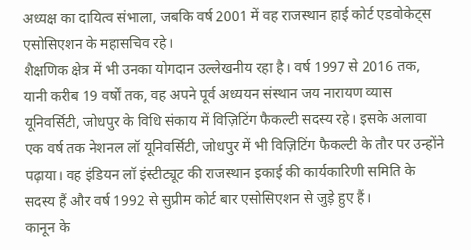अध्यक्ष का दायित्व संभाला, जबकि वर्ष 2001 में वह राजस्थान हाई कोर्ट एडवोकेट्स एसोसिएशन के महासचिव रहे।
शैक्षणिक क्षेत्र में भी उनका योगदान उल्लेखनीय रहा है। वर्ष 1997 से 2016 तक, यानी करीब 19 वर्षों तक, वह अपने पूर्व अध्ययन संस्थान जय नारायण व्यास यूनिवर्सिटी, जोधपुर के विधि संकाय में विज़िटिंग फैकल्टी सदस्य रहे। इसके अलावा एक वर्ष तक नेशनल लॉ यूनिवर्सिटी, जोधपुर में भी विज़िटिंग फैकल्टी के तौर पर उन्होंने पढ़ाया। वह इंडियन लॉ इंस्टीट्यूट की राजस्थान इकाई की कार्यकारिणी समिति के सदस्य हैं और वर्ष 1992 से सुप्रीम कोर्ट बार एसोसिएशन से जुड़े हुए हैं।
कानून के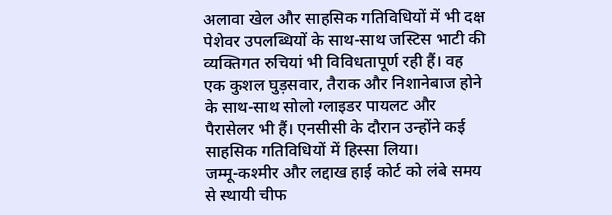अलावा खेल और साहसिक गतिविधियों में भी दक्ष
पेशेवर उपलब्धियों के साथ-साथ जस्टिस भाटी की व्यक्तिगत रुचियां भी विविधतापूर्ण रही हैं। वह एक कुशल घुड़सवार, तैराक और निशानेबाज होने के साथ-साथ सोलो ग्लाइडर पायलट और पैरासेलर भी हैं। एनसीसी के दौरान उन्होंने कई साहसिक गतिविधियों में हिस्सा लिया।
जम्मू-कश्मीर और लद्दाख हाई कोर्ट को लंबे समय से स्थायी चीफ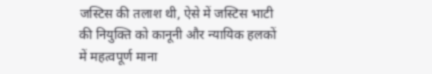जस्टिस की तलाश थी, ऐसे में जस्टिस भाटी की नियुक्ति को कानूनी और न्यायिक हलकों में महत्वपूर्ण माना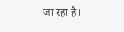जा रहा है।